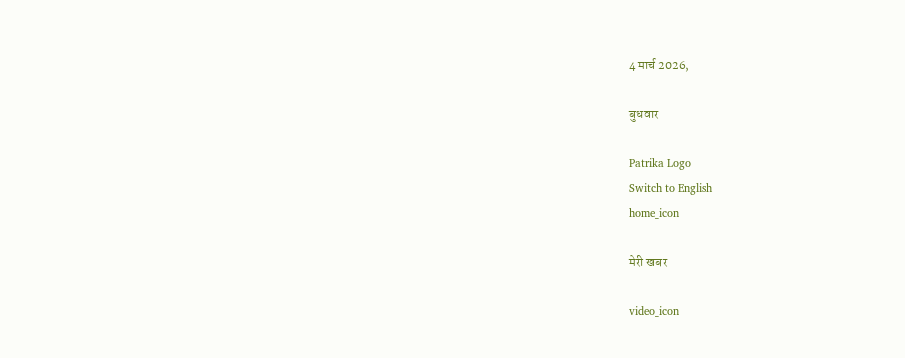4 मार्च 2026,

बुधवार

Patrika Logo
Switch to English
home_icon

मेरी खबर

video_icon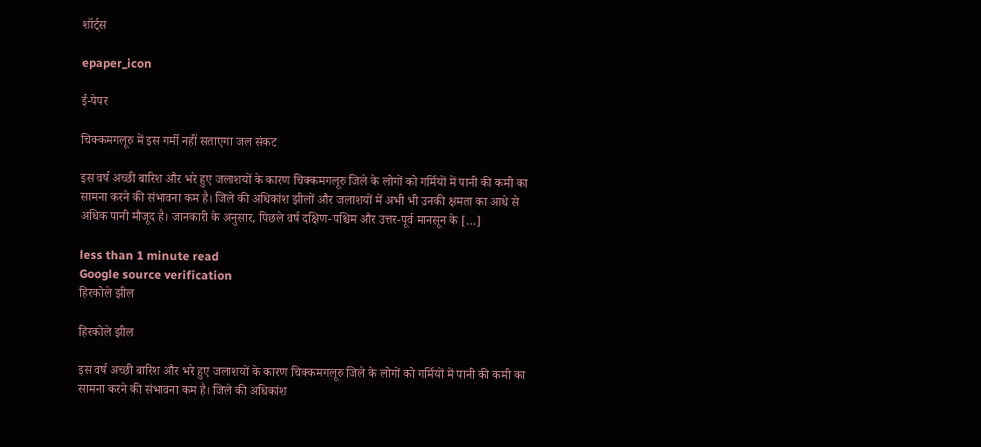शॉर्ट्स

epaper_icon

ई-पेपर

चिक्कमगलूरु में इस गर्मी नहीं सताएगा जल संकट

इस वर्ष अच्छी बारिश और भरे हुए जलाशयों के कारण चिक्कमगलूरु जिले के लोगों को गर्मियों में पानी की कमी का सामना करने की संभावना कम है। जिले की अधिकांश झीलों और जलाशयों में अभी भी उनकी क्षमता का आधे से अधिक पानी मौजूद है। जानकारी के अनुसार, पिछले वर्ष दक्षिण-पश्चिम और उत्तर-पूर्व मानसून के […]

less than 1 minute read
Google source verification
हिरकोले झील

हिरकोले झील

इस वर्ष अच्छी बारिश और भरे हुए जलाशयों के कारण चिक्कमगलूरु जिले के लोगों को गर्मियों में पानी की कमी का सामना करने की संभावना कम है। जिले की अधिकांश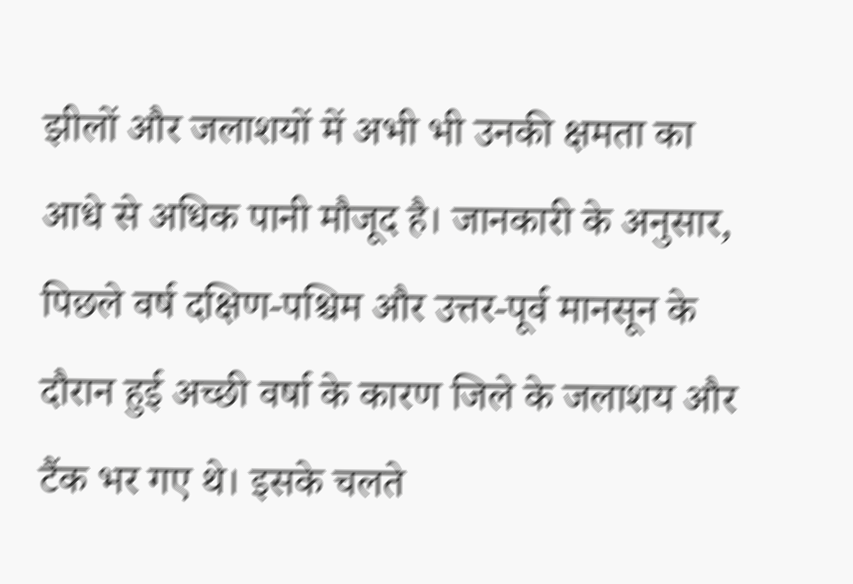झीलों और जलाशयों में अभी भी उनकी क्षमता का आधे से अधिक पानी मौजूद है। जानकारी के अनुसार, पिछले वर्ष दक्षिण-पश्चिम और उत्तर-पूर्व मानसून के दौरान हुई अच्छी वर्षा के कारण जिले के जलाशय और टैंक भर गए थे। इसके चलते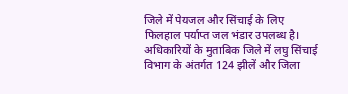जिले में पेयजल और सिंचाई के लिए फिलहाल पर्याप्त जल भंडार उपलब्ध है। अधिकारियों के मुताबिक जिले में लघु सिंचाई विभाग के अंतर्गत 124 झीलें और जिला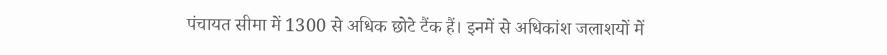पंचायत सीमा में 1300 से अधिक छोटे टैंक हैं। इनमें से अधिकांश जलाशयों में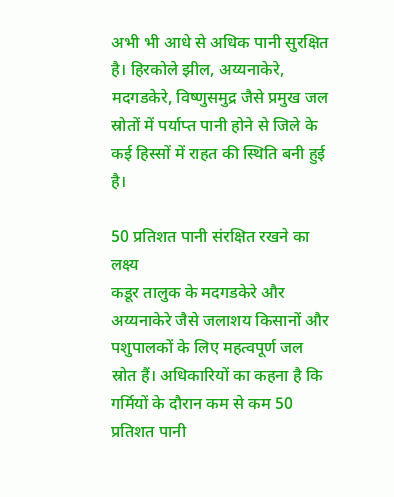अभी भी आधे से अधिक पानी सुरक्षित है। हिरकोले झील, अय्यनाकेरे, मदगडकेरे, विष्णुसमुद्र जैसे प्रमुख जल स्रोतों में पर्याप्त पानी होने से जिले के कई हिस्सों में राहत की स्थिति बनी हुई है।

50 प्रतिशत पानी संरक्षित रखने का लक्ष्य
कडूर तालुक के मदगडकेरे और अय्यनाकेरे जैसे जलाशय किसानों और पशुपालकों के लिए महत्वपूर्ण जल स्रोत हैं। अधिकारियों का कहना है कि गर्मियों के दौरान कम से कम 50 प्रतिशत पानी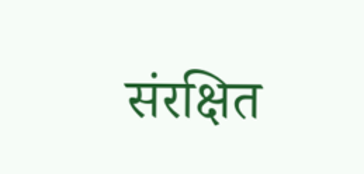संरक्षित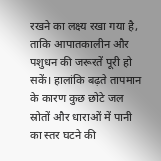रखने का लक्ष्य रखा गया है, ताकि आपातकालीन और पशुधन की जरूरतें पूरी हो सकें। हालांकि बढ़ते तापमान के कारण कुछ छोटे जल स्रोतों और धाराओं में पानी का स्तर घटने की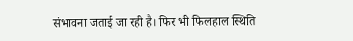संभावना जताई जा रही है। फिर भी फिलहाल स्थिति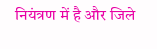नियंत्रण में है और जिले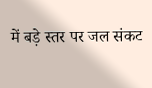में बड़े स्तर पर जल संकट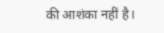की आशंका नहीं है।